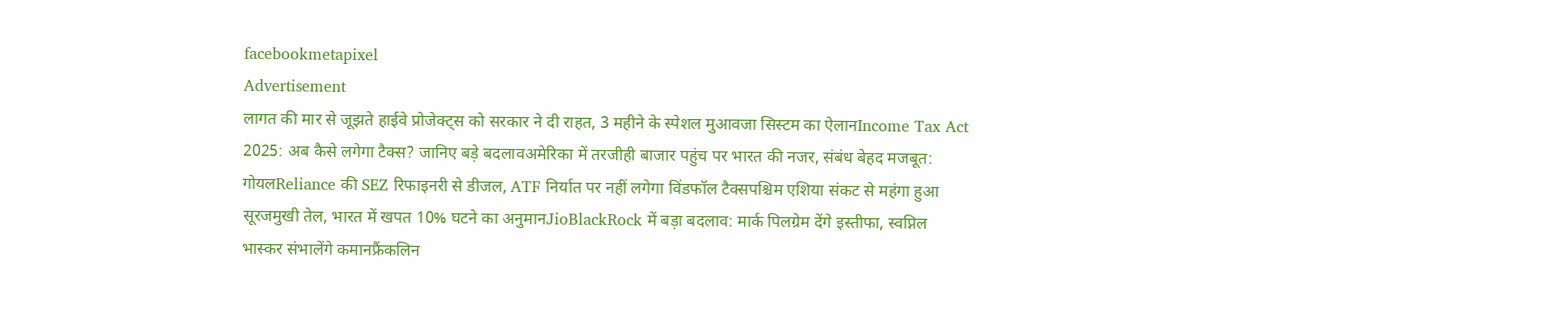facebookmetapixel
Advertisement
लागत की मार से जूझते हाईवे प्रोजेक्ट्स को सरकार ने दी राहत, 3 महीने के स्पेशल मुआवजा सिस्टम का ऐलानIncome Tax Act 2025: अब कैसे लगेगा टैक्स? जानिए बड़े बदलावअमेरिका में तरजीही बाजार पहुंच पर भारत की नजर, संबंध बेहद मजबूत: गोयलReliance की SEZ रिफाइनरी से डीजल, ATF निर्यात पर नहीं लगेगा विंडफॉल टैक्सपश्चिम एशिया संकट से महंगा हुआ सूरजमुखी तेल, भारत में खपत 10% घटने का अनुमानJioBlackRock में बड़ा बदलाव: मार्क पिलग्रेम देंगे इस्तीफा, स्वप्निल भास्कर संभालेंगे कमानफ्रैंकलिन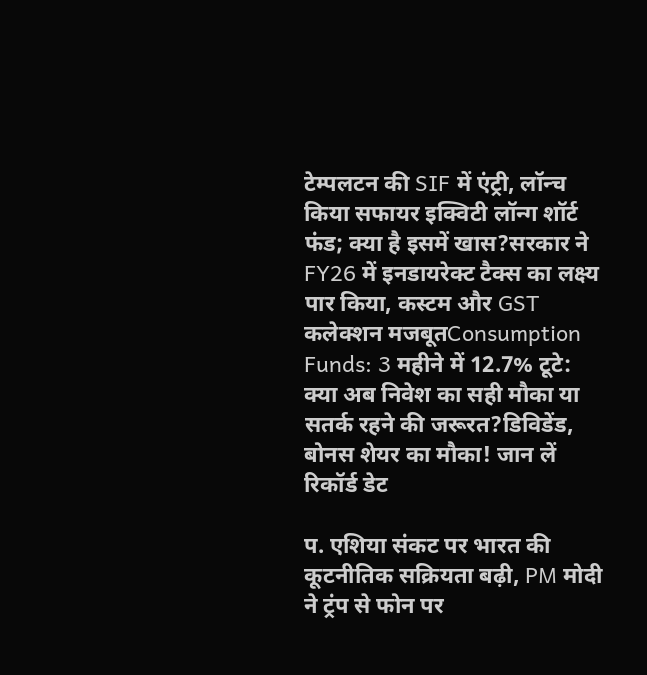टेम्पलटन की SIF में एंट्री, लॉन्च किया सफायर इक्विटी लॉन्ग शॉर्ट फंड; क्या है इसमें खास?सरकार ने FY26 में इनडायरेक्ट टैक्स का लक्ष्य पार किया, कस्टम और GST कलेक्शन मजबूतConsumption Funds: 3 महीने में 12.7% टूटे: क्या अब निवेश का सही मौका या सतर्क रहने की जरूरत?डिविडेंड, बोनस शेयर का मौका! जान लें रिकॉर्ड डेट

प. एशिया संकट पर भारत की कूटनीतिक सक्रियता बढ़ी, PM मोदी ने ट्रंप से फोन पर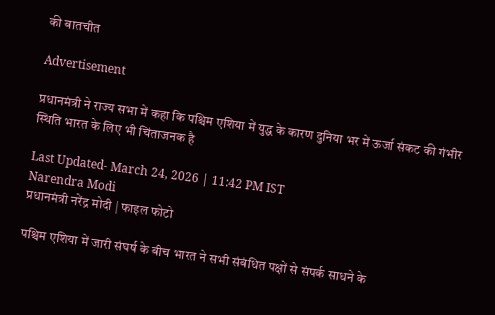की बातचीत

Advertisement

प्रधानमंत्री ने राज्य सभा में कहा कि पश्चिम एशिया में युद्ध के कारण दुनिया भर में ऊर्जा संकट की गंभीर स्थिति भारत के लिए भी चिंताजनक है

Last Updated- March 24, 2026 | 11:42 PM IST
Narendra Modi
प्रधानमंत्री नरेंद्र मोदी | फाइल फोटो

पश्चिम एशिया में जारी संघर्ष के बीच भारत ने सभी संबंधित पक्षों से संपर्क साधने के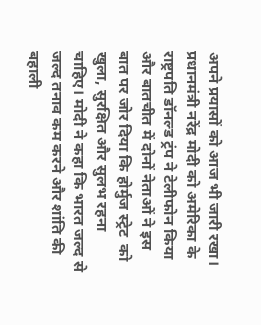अपने प्रयासों को आज भी जारी रखा। प्रधानमंत्री नरेंद्र मोदी को अमेरिका के राष्ट्रपति डॉनल्ड ट्रंप ने टेलीफोन किया और बातचीत में दोनों नेताओं ने इस बात पर जोर दिया कि होर्मुज स्ट्रेट  को खुला, सुरक्षित और सुलभ रहना चाहिए। मोदी ने कहा कि भारत जल्द से जल्द तनाव कम करने और शांति की बहाली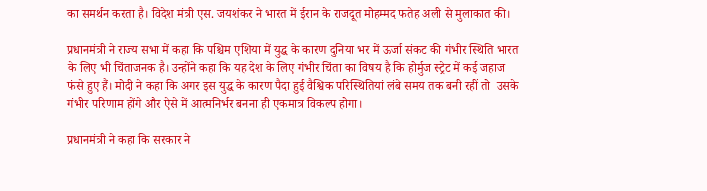का समर्थन करता है। विदेश मंत्री एस. जयशंकर ने भारत में ईरान के राजदूत मोहम्मद फतेह अली से मुलाकात की।

प्रधानमंत्री ने राज्य सभा में कहा कि पश्चिम एशिया में युद्ध के कारण दुनिया भर में ऊर्जा संकट की गंभीर स्थिति भारत के लिए भी चिंताजनक है। उन्होंने कहा कि यह देश के लिए गंभीर चिंता का विषय है कि होर्मुज स्ट्रेट में कई जहाज फंसे हुए हैं। मोदी ने कहा कि अगर इस युद्ध के कारण पैदा हुई वैश्विक परिस्थितियां लंबे समय तक बनी रहीं तो  उसके गंभीर परिणाम होंगे और ऐसे में आत्मनिर्भर बनना ही एकमात्र विकल्प होगा।

प्रधानमंत्री ने कहा कि सरकार ने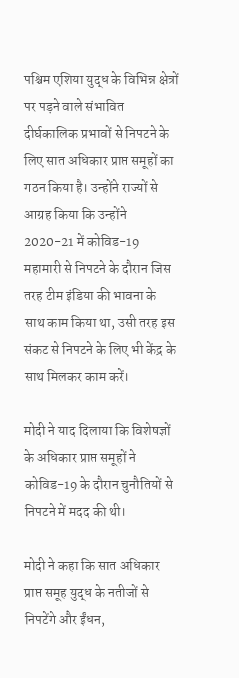पश्चिम एशिया युद्ध के विभिन्न क्षेत्रों पर पड़ने वाले संभावित दीर्घकालिक प्रभावों से निपटने के लिए सात अधिकार प्राप्त समूहों का गठन किया है। उन्होंने राज्यों से आग्रह किया कि उन्होंने 2020-21 में कोविड-19 महामारी से निपटने के दौरान जिस तरह टीम इंडिया की भावना के साथ काम किया था, उसी तरह इस संकट से निपटने के लिए भी केंद्र के साथ मिलकर काम करें।

मोदी ने याद दिलाया कि विशेषज्ञों के अधिकार प्राप्त समूहों ने कोविड-19 के दौरान चुनौतियों से निपटने में मदद की थी।

मोदी ने कहा कि सात अधिकार प्राप्त समूह युद्ध के नतीजों से निपटेंगे और ईंधन,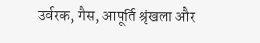उर्वरक, गैस, आपूर्ति श्रृंखला और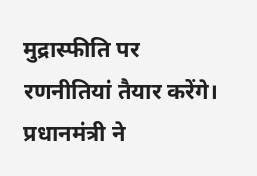मुद्रास्फीति पर रणनीतियां तैयार करेंगे। प्रधानमंत्री ने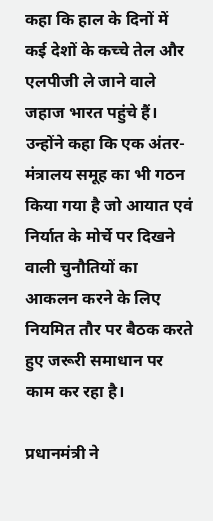कहा कि हाल के दिनों में कई देशों के कच्चे तेल और एलपीजी ले जाने वाले जहाज भारत पहुंचे हैं। उन्होंने कहा कि एक अंतर-मंत्रालय समूह का भी गठन किया गया है जो आयात एवं निर्यात के मोर्चे पर दिखने वाली चुनौतियों का आकलन करने के लिए नियमित तौर पर बैठक करते हुए जरूरी समाधान पर काम कर रहा है।

प्रधानमंत्री ने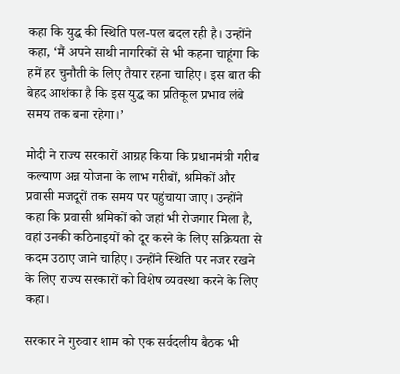कहा कि युद्ध की स्थिति पल-पल बदल रही है। उन्होंने कहा, ‘मैं अपने साथी नागरिकों से भी कहना चाहूंगा कि हमें हर चुनौती के लिए तैयार रहना चाहिए। इस बात की बेहद आशंका है कि इस युद्ध का प्रतिकूल प्रभाव लंबे समय तक बना रहेगा।’

मोदी ने राज्य सरकारों आग्रह किया कि प्रधानमंत्री गरीब कल्याण अन्न योजना के लाभ गरीबों, श्रमिकों और प्रवासी मजदूरों तक समय पर पहुंचाया जाए। उन्होंने कहा कि प्रवासी श्रमिकों को जहां भी रोजगार मिला है, वहां उनकी कठिनाइयों को दूर करने के लिए सक्रियता से कदम उठाए जाने चाहिए। उन्होंने स्थिति पर नजर रखने के लिए राज्य सरकारों को विशेष व्यवस्था करने के लिए कहा।

सरकार ने गुरुवार शाम को एक सर्वदलीय बैठक भी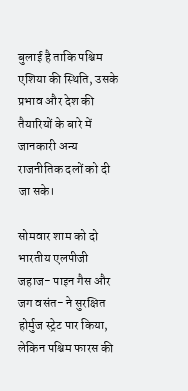बुलाई है ताकि पश्चिम एशिया की स्थिति, उसके प्रभाव और देश की तैयारियों के बारे में जानकारी अन्य राजनीतिक दलों को दी जा सके।

सोमवार शाम को दो भारतीय एलपीजी जहाज- पाइन गैस और जग वसंत- ने सुरक्षित होर्मुज स्ट्रेट पार किया, लेकिन पश्चिम फारस की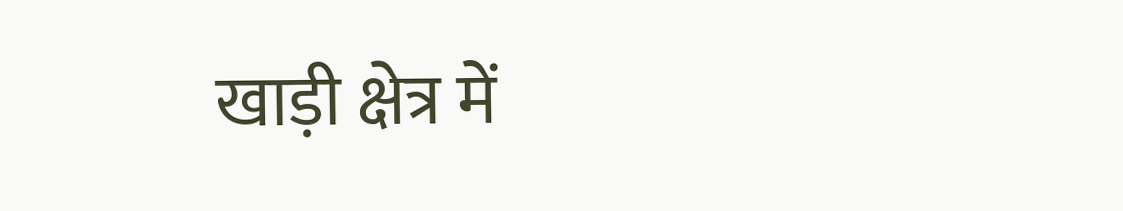खाड़ी क्षेत्र में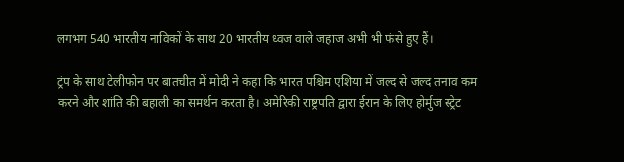लगभग 540 भारतीय नाविकों के साथ 20 भारतीय ध्वज वाले जहाज अभी भी फंसे हुए हैं।

ट्रंप के साथ टेलीफोन पर बातचीत में मोदी ने कहा कि भारत पश्चिम एशिया में जल्द से जल्द तनाव कम करने और शांति की बहाली का समर्थन करता है। अमेरिकी राष्ट्रपति द्वारा ईरान के लिए होर्मुज स्ट्रेट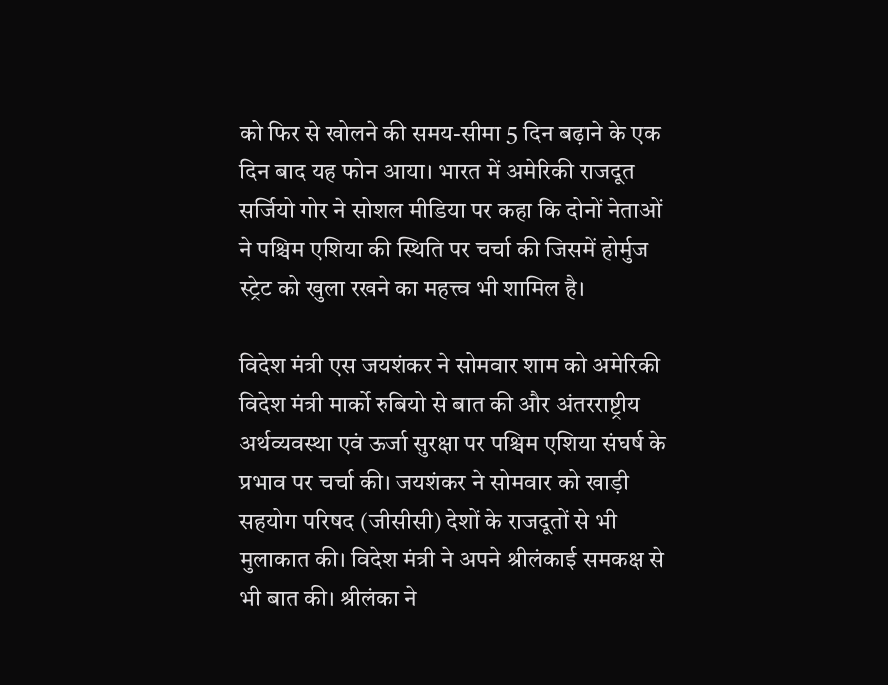को फिर से खोलने की समय-सीमा 5 दिन बढ़ाने के एक दिन बाद यह फोन आया। भारत में अमेरिकी राजदूत सर्जियो गोर ने सोशल मीडिया पर कहा कि दोनों नेताओं ने पश्चिम एशिया की स्थिति पर चर्चा की जिसमें होर्मुज स्ट्रेट को खुला रखने का महत्त्व भी शामिल है।

विदेश मंत्री एस जयशंकर ने सोमवार शाम को अमेरिकी विदेश मंत्री मार्को रुबियो से बात की और अंतरराष्ट्रीय अर्थव्यवस्था एवं ऊर्जा सुरक्षा पर पश्चिम एशिया संघर्ष के प्रभाव पर चर्चा की। जयशंकर ने सोमवार को खाड़ी सहयोग परिषद (जीसीसी) देशों के राजदूतों से भी मुलाकात की। विदेश मंत्री ने अपने श्रीलंकाई समकक्ष से भी बात की। श्रीलंका ने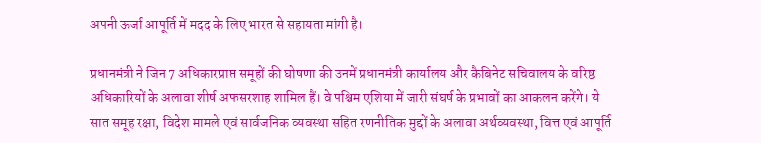अपनी ऊर्जा आपूर्ति में मदद के लिए भारत से सहायता मांगी है।

प्रधानमंत्री ने जिन 7 अधिकारप्राप्त समूहों की घोषणा की उनमें प्रधानमंत्री कार्यालय और कैबिनेट सचिवालय के वरिष्ठ अधिकारियों के अलावा शीर्ष अफसरशाह शामिल हैं। वे पश्चिम एशिया में जारी संघर्ष के प्रभावों का आकलन करेंगे। ये सात समूह रक्षा, विदेश मामले एवं सार्वजनिक व्यवस्था सहित रणनीतिक मुद्दों के अलावा अर्थव्यवस्था, वित्त एवं आपूर्ति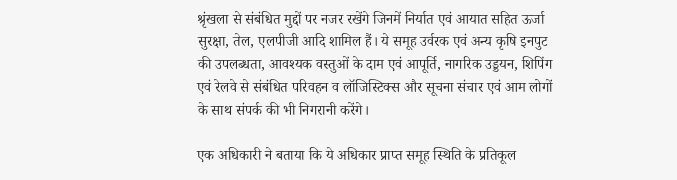श्रृंखला से संबंधित मुद्दों पर नजर रखेंगे जिनमें निर्यात एवं आयात सहित ऊर्जा सुरक्षा, तेल, एलपीजी आदि शामिल हैं। ये समूह उर्वरक एवं अन्य कृषि इनपुट की उपलब्धता, आवश्यक वस्तुओं के दाम एवं आपूर्ति, नागरिक उड्डयन, शिपिंग एवं रेलवे से संबंधित परिवहन व लॉजिस्टिक्स और सूचना संचार एवं आम लोगों के साथ संपर्क की भी निगरानी करेंगे।

एक अधिकारी ने बताया कि ये अधिकार प्राप्त समूह स्थिति के प्रतिकूल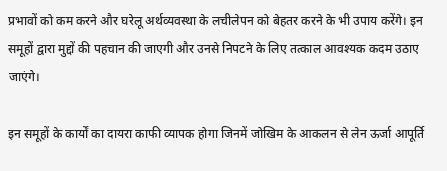प्रभावों को कम करने और घरेलू अर्थव्यवस्था के लचीलेपन को बेहतर करने के भी उपाय करेंगे। इन समूहों द्वारा मुद्दों की पहचान की जाएगी और उनसे निपटने के लिए तत्काल आवश्यक कदम उठाए जाएंगे।

इन समूहों के कार्यों का दायरा काफी व्यापक होगा जिनमें जोखिम के आकलन से लेन ऊर्जा आपूर्ति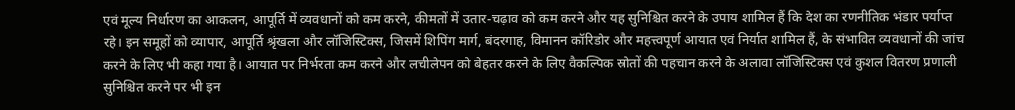एवं मूल्य निर्धारण का आकलन, आपूर्ति में व्यवधानों को कम करने, कीमतों में उतार-चढ़ाव को कम करने और यह सुनिश्चित करने के उपाय शामिल हैं कि देश का रणनीतिक भंडार पर्याप्त रहे। इन समूहों को व्यापार, आपूर्ति श्रृंखला और लॉजिस्टिक्स, जिसमें शिपिंग मार्ग, बंदरगाह, विमानन कॉरिडोर और महत्त्वपूर्ण आयात एवं निर्यात शामिल हैं, के संभावित व्यवधानों की जांच करने के लिए भी कहा गया है। आयात पर निर्भरता कम करने और लचीलेपन को बेहतर करने के लिए वैकल्पिक स्रोतों की पहचान करने के अलावा लॉजिस्टिक्स एवं कुशल वितरण प्रणाली सुनिश्चित करने पर भी इन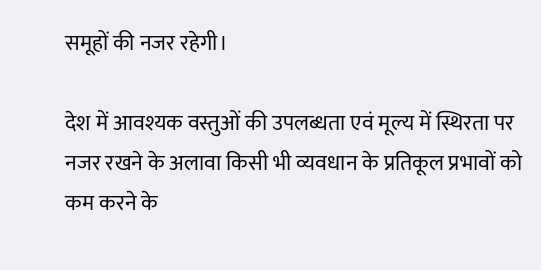समूहों की नजर रहेगी।

देश में आवश्यक वस्तुओं की उपलब्धता एवं मूल्य में स्थिरता पर नजर रखने के अलावा किसी भी व्यवधान के प्रतिकूल प्रभावों को कम करने के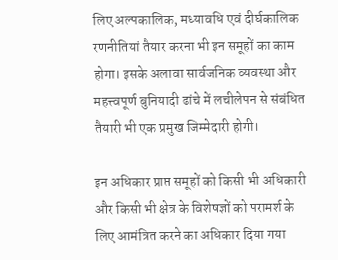लिए अल्पकालिक, मध्यावधि एवं दीर्घकालिक रणनीतियां तैयार करना भी इन समूहों का काम होगा। इसके अलावा सार्वजनिक व्यवस्था और महत्त्वपूर्ण बुनियादी ढांचे में लचीलेपन से संबंधित तैयारी भी एक प्रमुख जिम्मेदारी होगी।

इन अधिकार प्राप्त समूहों को किसी भी अधिकारी और किसी भी क्षेत्र के विशेषज्ञों को परामर्श के लिए आमंत्रित करने का अधिकार दिया गया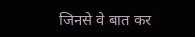जिनसे वे बात कर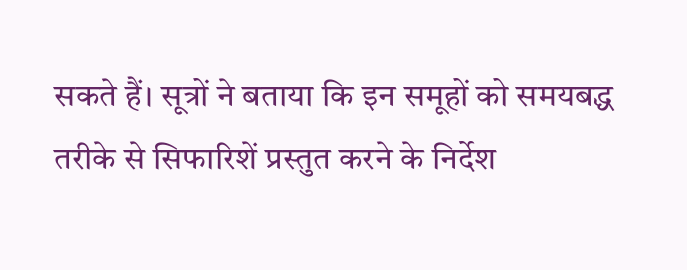सकते हैं। सूत्रों ने बताया कि इन समूहों को समयबद्ध तरीके से सिफारिशें प्रस्तुत करने के निर्देश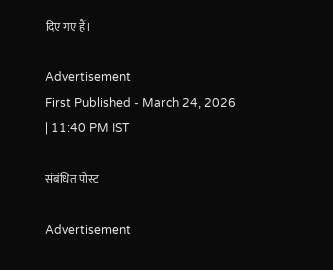दिए गए हैं।

Advertisement
First Published - March 24, 2026 | 11:40 PM IST

संबंधित पोस्ट

Advertisement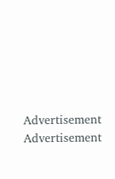Advertisement
Advertisement